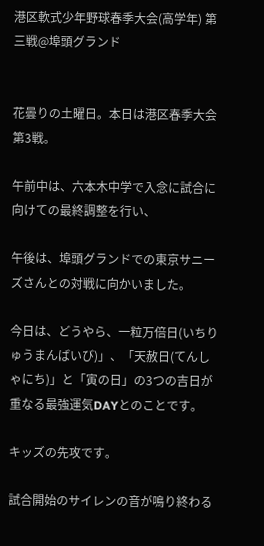港区軟式少年野球春季大会(高学年) 第三戦@埠頭グランド


花曇りの土曜日。本日は港区春季大会第3戦。

午前中は、六本木中学で入念に試合に向けての最終調整を行い、

午後は、埠頭グランドでの東京サニーズさんとの対戦に向かいました。

今日は、どうやら、一粒万倍日(いちりゅうまんばいび)」、「天赦日(てんしゃにち)」と「寅の日」の3つの吉日が重なる最強運気DAYとのことです。

キッズの先攻です。

試合開始のサイレンの音が鳴り終わる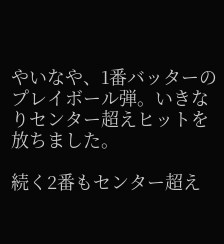やいなや、1番バッターのプレイボール弾。いきなりセンター超えヒットを放ちました。

続く2番もセンター超え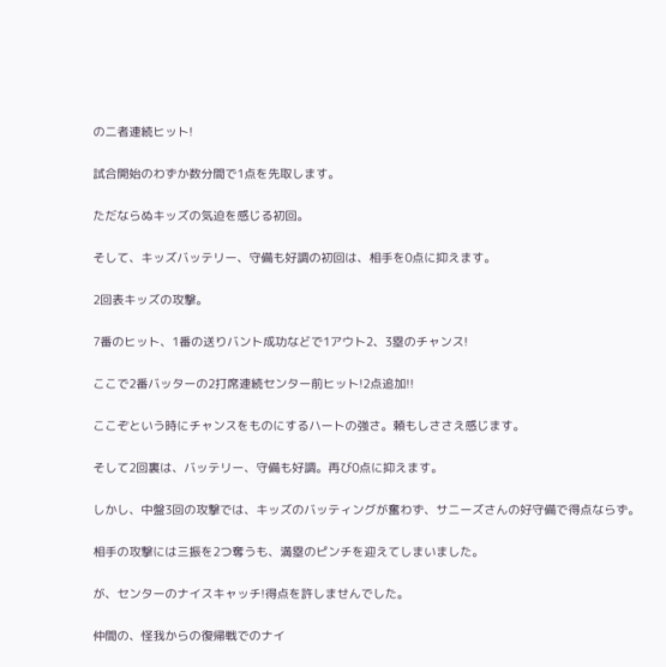の二者連続ヒット!

試合開始のわずか数分間で1点を先取します。

ただならぬキッズの気迫を感じる初回。

そして、キッズバッテリー、守備も好調の初回は、相手を0点に抑えます。

2回表キッズの攻撃。

7番のヒット、1番の送りバント成功などで1アウト2、3塁のチャンス!

ここで2番バッターの2打席連続センター前ヒット!2点追加!!

ここぞという時にチャンスをものにするハートの強さ。頼もしささえ感じます。

そして2回裏は、バッテリー、守備も好調。再び0点に抑えます。

しかし、中盤3回の攻撃では、キッズのバッティングが奮わず、サニーズさんの好守備で得点ならず。

相手の攻撃には三振を2つ奪うも、満塁のピンチを迎えてしまいました。

が、センターのナイスキャッチ!得点を許しませんでした。

仲間の、怪我からの復帰戦でのナイ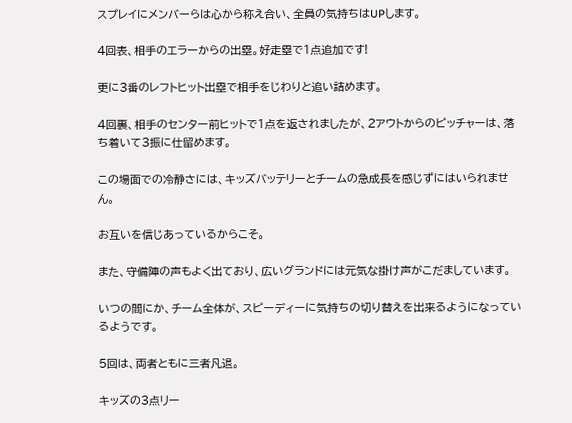スプレイにメンバーらは心から称え合い、全員の気持ちはUPします。

4回表、相手のエラーからの出塁。好走塁で1点追加です!

更に3番のレフトヒット出塁で相手をじわりと追い詰めます。

4回裏、相手のセンター前ヒットで1点を返されましたが、2アウトからのピッチャーは、落ち着いて3振に仕留めます。

この場面での冷静さには、キッズバッテリーとチームの急成長を感じずにはいられません。

お互いを信じあっているからこそ。

また、守備陣の声もよく出ており、広いグランドには元気な掛け声がこだましています。

いつの間にか、チーム全体が、スピーディーに気持ちの切り替えを出来るようになっているようです。

5回は、両者ともに三者凡退。

キッズの3点リー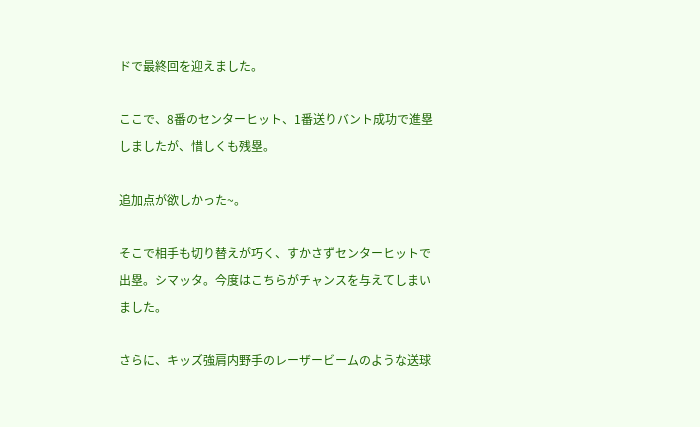ドで最終回を迎えました。

ここで、8番のセンターヒット、1番送りバント成功で進塁しましたが、惜しくも残塁。

追加点が欲しかった~。

そこで相手も切り替えが巧く、すかさずセンターヒットで出塁。シマッタ。今度はこちらがチャンスを与えてしまいました。

さらに、キッズ強肩内野手のレーザービームのような送球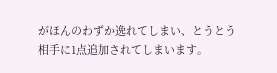がほんのわずか逸れてしまい、とうとう相手に1点追加されてしまいます。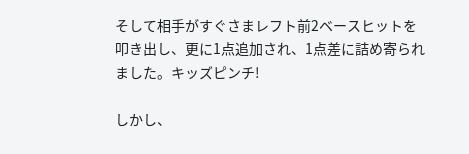そして相手がすぐさまレフト前2ベースヒットを叩き出し、更に1点追加され、1点差に詰め寄られました。キッズピンチ!

しかし、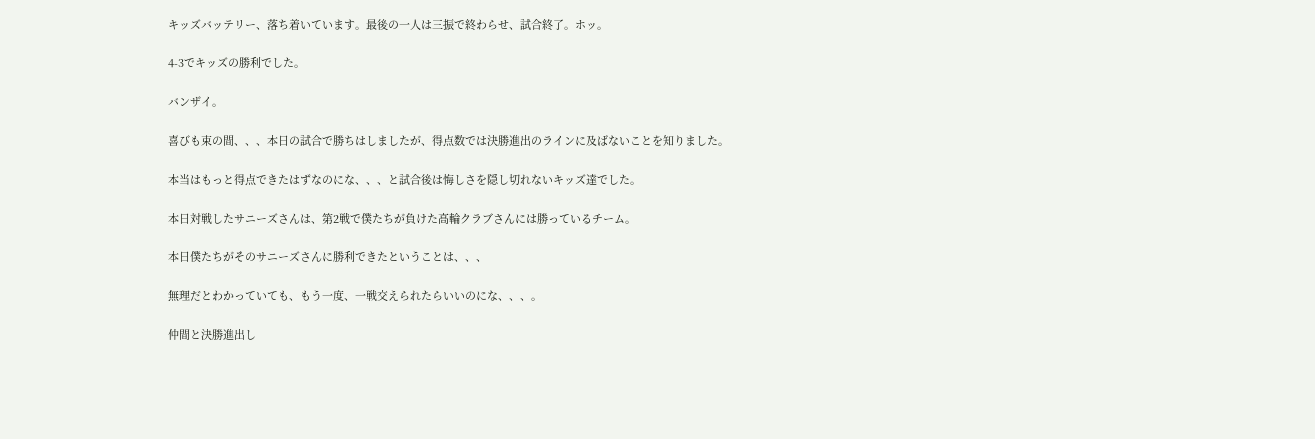キッズバッテリー、落ち着いています。最後の一人は三振で終わらせ、試合終了。ホッ。

4-3でキッズの勝利でした。

バンザイ。

喜びも束の間、、、本日の試合で勝ちはしましたが、得点数では決勝進出のラインに及ばないことを知りました。

本当はもっと得点できたはずなのにな、、、と試合後は悔しさを隠し切れないキッズ達でした。

本日対戦したサニーズさんは、第2戦で僕たちが負けた高輪クラブさんには勝っているチーム。

本日僕たちがそのサニーズさんに勝利できたということは、、、

無理だとわかっていても、もう一度、一戦交えられたらいいのにな、、、。

仲間と決勝進出し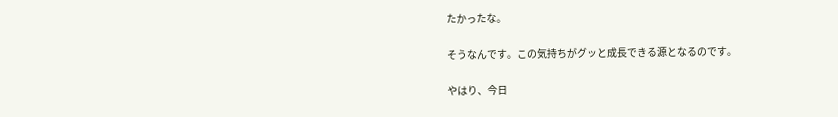たかったな。

そうなんです。この気持ちがグッと成長できる源となるのです。

やはり、今日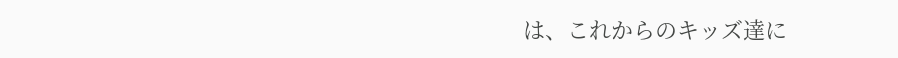は、これからのキッズ達に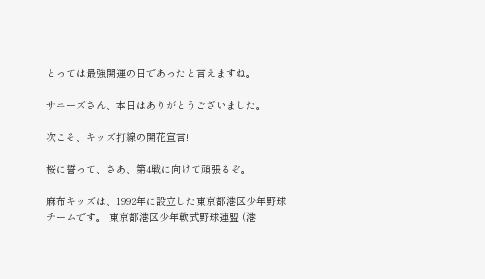とっては最強開運の日であったと言えますね。

サニーズさん、本日はありがとうございました。

次こそ、キッズ打線の開花宣言!

桜に誓って、さあ、第4戦に向けて頑張るぞ。

麻布キッズは、1992年に設立した東京都港区少年野球チームです。 東京都港区少年軟式野球連盟 (港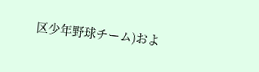区少年野球チーム)およ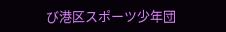び港区スポーツ少年団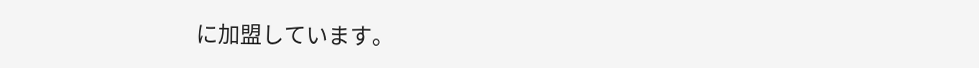に加盟しています。